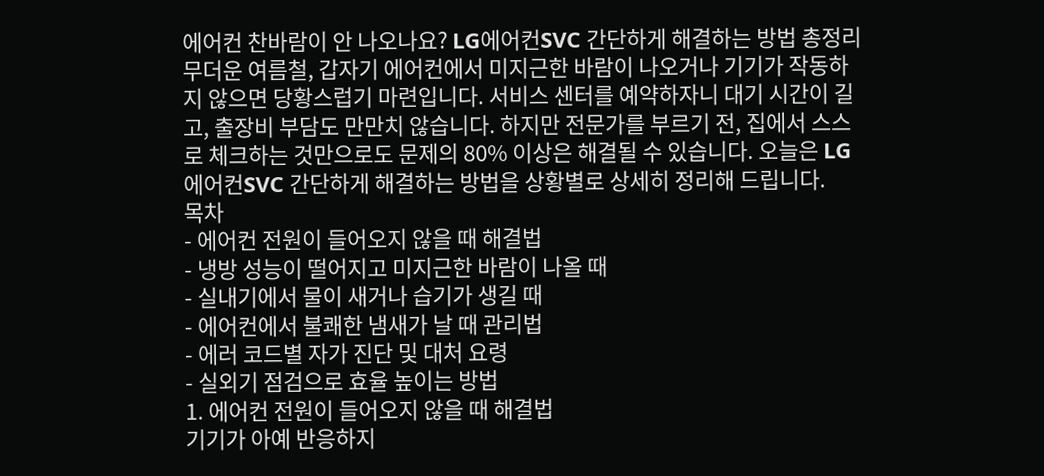에어컨 찬바람이 안 나오나요? LG에어컨SVC 간단하게 해결하는 방법 총정리
무더운 여름철, 갑자기 에어컨에서 미지근한 바람이 나오거나 기기가 작동하지 않으면 당황스럽기 마련입니다. 서비스 센터를 예약하자니 대기 시간이 길고, 출장비 부담도 만만치 않습니다. 하지만 전문가를 부르기 전, 집에서 스스로 체크하는 것만으로도 문제의 80% 이상은 해결될 수 있습니다. 오늘은 LG에어컨SVC 간단하게 해결하는 방법을 상황별로 상세히 정리해 드립니다.
목차
- 에어컨 전원이 들어오지 않을 때 해결법
- 냉방 성능이 떨어지고 미지근한 바람이 나올 때
- 실내기에서 물이 새거나 습기가 생길 때
- 에어컨에서 불쾌한 냄새가 날 때 관리법
- 에러 코드별 자가 진단 및 대처 요령
- 실외기 점검으로 효율 높이는 방법
1. 에어컨 전원이 들어오지 않을 때 해결법
기기가 아예 반응하지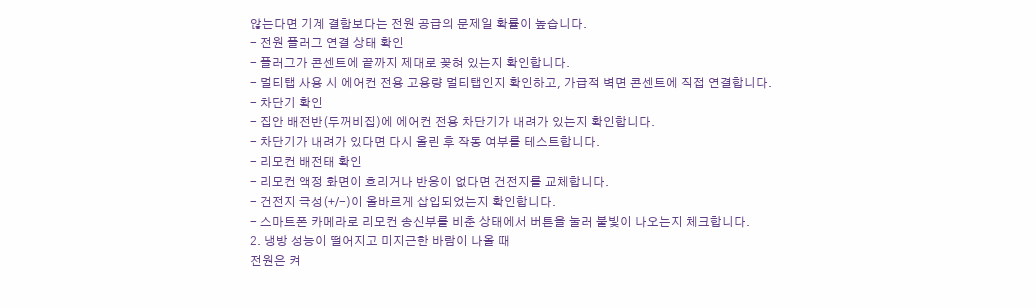않는다면 기계 결함보다는 전원 공급의 문제일 확률이 높습니다.
- 전원 플러그 연결 상태 확인
- 플러그가 콘센트에 끝까지 제대로 꽂혀 있는지 확인합니다.
- 멀티탭 사용 시 에어컨 전용 고용량 멀티탭인지 확인하고, 가급적 벽면 콘센트에 직접 연결합니다.
- 차단기 확인
- 집안 배전반(두꺼비집)에 에어컨 전용 차단기가 내려가 있는지 확인합니다.
- 차단기가 내려가 있다면 다시 올린 후 작동 여부를 테스트합니다.
- 리모컨 배전태 확인
- 리모컨 액정 화면이 흐리거나 반응이 없다면 건전지를 교체합니다.
- 건전지 극성(+/-)이 올바르게 삽입되었는지 확인합니다.
- 스마트폰 카메라로 리모컨 송신부를 비춘 상태에서 버튼을 눌러 불빛이 나오는지 체크합니다.
2. 냉방 성능이 떨어지고 미지근한 바람이 나올 때
전원은 켜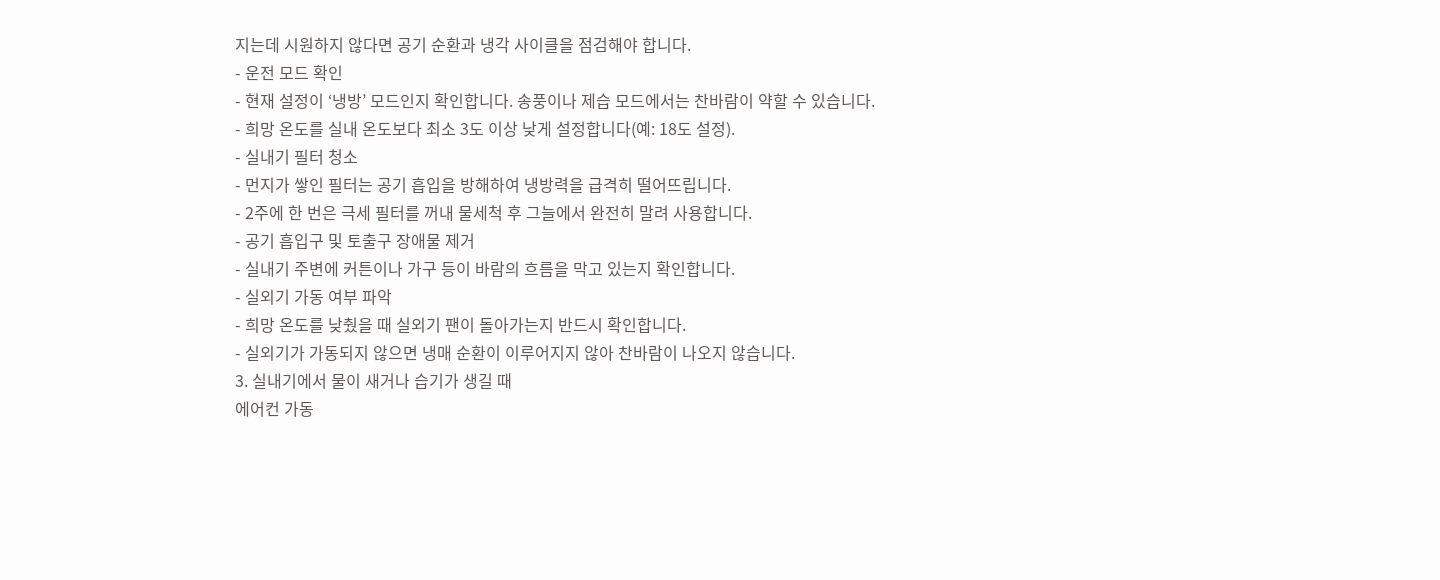지는데 시원하지 않다면 공기 순환과 냉각 사이클을 점검해야 합니다.
- 운전 모드 확인
- 현재 설정이 ‘냉방’ 모드인지 확인합니다. 송풍이나 제습 모드에서는 찬바람이 약할 수 있습니다.
- 희망 온도를 실내 온도보다 최소 3도 이상 낮게 설정합니다(예: 18도 설정).
- 실내기 필터 청소
- 먼지가 쌓인 필터는 공기 흡입을 방해하여 냉방력을 급격히 떨어뜨립니다.
- 2주에 한 번은 극세 필터를 꺼내 물세척 후 그늘에서 완전히 말려 사용합니다.
- 공기 흡입구 및 토출구 장애물 제거
- 실내기 주변에 커튼이나 가구 등이 바람의 흐름을 막고 있는지 확인합니다.
- 실외기 가동 여부 파악
- 희망 온도를 낮췄을 때 실외기 팬이 돌아가는지 반드시 확인합니다.
- 실외기가 가동되지 않으면 냉매 순환이 이루어지지 않아 찬바람이 나오지 않습니다.
3. 실내기에서 물이 새거나 습기가 생길 때
에어컨 가동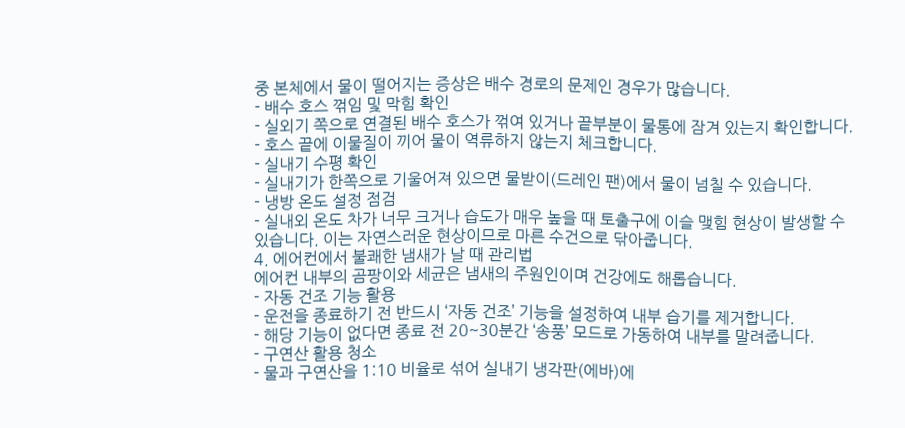중 본체에서 물이 떨어지는 증상은 배수 경로의 문제인 경우가 많습니다.
- 배수 호스 꺾임 및 막힘 확인
- 실외기 쪽으로 연결된 배수 호스가 꺾여 있거나 끝부분이 물통에 잠겨 있는지 확인합니다.
- 호스 끝에 이물질이 끼어 물이 역류하지 않는지 체크합니다.
- 실내기 수평 확인
- 실내기가 한쪽으로 기울어져 있으면 물받이(드레인 팬)에서 물이 넘칠 수 있습니다.
- 냉방 온도 설정 점검
- 실내외 온도 차가 너무 크거나 습도가 매우 높을 때 토출구에 이슬 맺힘 현상이 발생할 수 있습니다. 이는 자연스러운 현상이므로 마른 수건으로 닦아줍니다.
4. 에어컨에서 불쾌한 냄새가 날 때 관리법
에어컨 내부의 곰팡이와 세균은 냄새의 주원인이며 건강에도 해롭습니다.
- 자동 건조 기능 활용
- 운전을 종료하기 전 반드시 ‘자동 건조’ 기능을 설정하여 내부 습기를 제거합니다.
- 해당 기능이 없다면 종료 전 20~30분간 ‘송풍’ 모드로 가동하여 내부를 말려줍니다.
- 구연산 활용 청소
- 물과 구연산을 1:10 비율로 섞어 실내기 냉각판(에바)에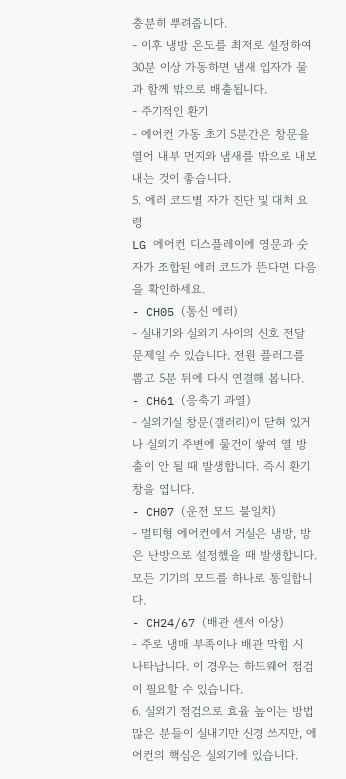충분히 뿌려줍니다.
- 이후 냉방 온도를 최저로 설정하여 30분 이상 가동하면 냄새 입자가 물과 함께 밖으로 배출됩니다.
- 주기적인 환기
- 에어컨 가동 초기 5분간은 창문을 열어 내부 먼지와 냄새를 밖으로 내보내는 것이 좋습니다.
5. 에러 코드별 자가 진단 및 대처 요령
LG 에어컨 디스플레이에 영문과 숫자가 조합된 에러 코드가 뜬다면 다음을 확인하세요.
- CH05 (통신 에러)
- 실내기와 실외기 사이의 신호 전달 문제일 수 있습니다. 전원 플러그를 뽑고 5분 뒤에 다시 연결해 봅니다.
- CH61 (응축기 과열)
- 실외기실 창문(갤러리)이 닫혀 있거나 실외기 주변에 물건이 쌓여 열 방출이 안 될 때 발생합니다. 즉시 환기창을 엽니다.
- CH07 (운전 모드 불일치)
- 멀티형 에어컨에서 거실은 냉방, 방은 난방으로 설정했을 때 발생합니다. 모든 기기의 모드를 하나로 통일합니다.
- CH24/67 (배관 센서 이상)
- 주로 냉매 부족이나 배관 막힘 시 나타납니다. 이 경우는 하드웨어 점검이 필요할 수 있습니다.
6. 실외기 점검으로 효율 높이는 방법
많은 분들이 실내기만 신경 쓰지만, 에어컨의 핵심은 실외기에 있습니다.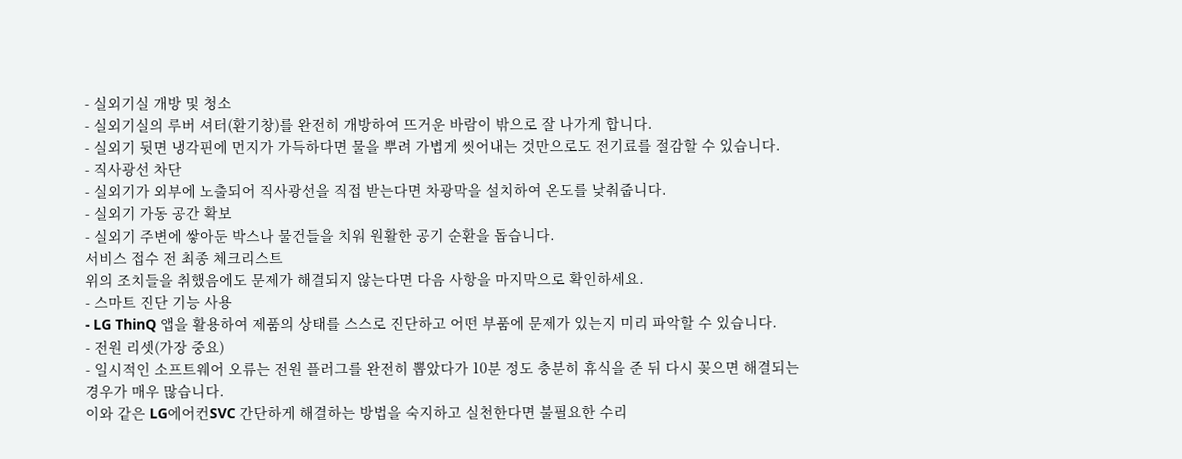- 실외기실 개방 및 청소
- 실외기실의 루버 셔터(환기창)를 완전히 개방하여 뜨거운 바람이 밖으로 잘 나가게 합니다.
- 실외기 뒷면 냉각핀에 먼지가 가득하다면 물을 뿌려 가볍게 씻어내는 것만으로도 전기료를 절감할 수 있습니다.
- 직사광선 차단
- 실외기가 외부에 노출되어 직사광선을 직접 받는다면 차광막을 설치하여 온도를 낮춰줍니다.
- 실외기 가동 공간 확보
- 실외기 주변에 쌓아둔 박스나 물건들을 치워 원활한 공기 순환을 돕습니다.
서비스 접수 전 최종 체크리스트
위의 조치들을 취했음에도 문제가 해결되지 않는다면 다음 사항을 마지막으로 확인하세요.
- 스마트 진단 기능 사용
- LG ThinQ 앱을 활용하여 제품의 상태를 스스로 진단하고 어떤 부품에 문제가 있는지 미리 파악할 수 있습니다.
- 전원 리셋(가장 중요)
- 일시적인 소프트웨어 오류는 전원 플러그를 완전히 뽑았다가 10분 정도 충분히 휴식을 준 뒤 다시 꽂으면 해결되는 경우가 매우 많습니다.
이와 같은 LG에어컨SVC 간단하게 해결하는 방법을 숙지하고 실천한다면 불필요한 수리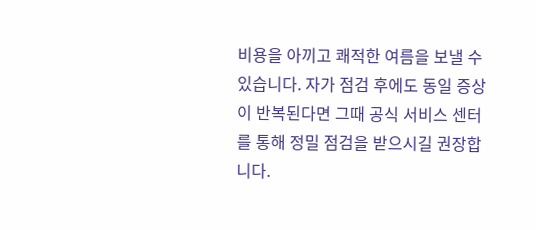비용을 아끼고 쾌적한 여름을 보낼 수 있습니다. 자가 점검 후에도 동일 증상이 반복된다면 그때 공식 서비스 센터를 통해 정밀 점검을 받으시길 권장합니다.